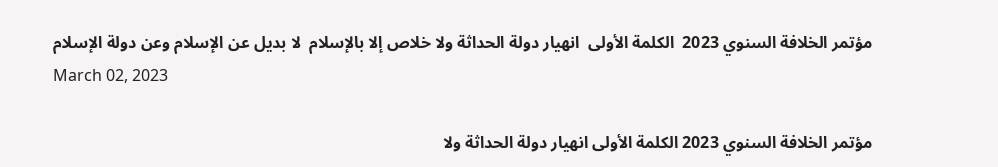مؤتمر الخلافة السنوي 2023  الكلمة الأولى  انهيار دولة الحداثة ولا خلاص إلا بالإسلام  لا بديل عن الإسلام وعن دولة الإسلام
March 02, 2023

مؤتمر الخلافة السنوي 2023 الكلمة الأولى انهيار دولة الحداثة ولا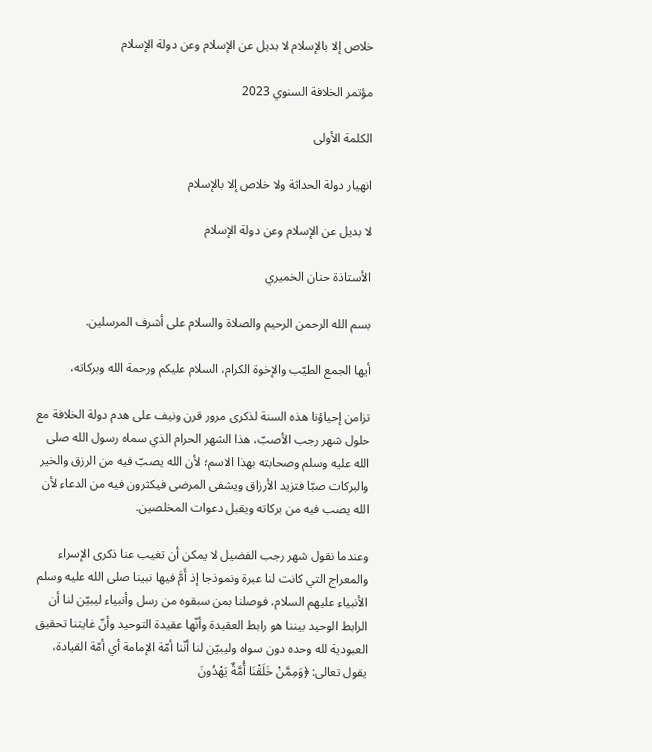خلاص إلا بالإسلام لا بديل عن الإسلام وعن دولة الإسلام

مؤتمر الخلافة السنوي 2023

الكلمة الأولى

انهيار دولة الحداثة ولا خلاص إلا بالإسلام

لا بديل عن الإسلام وعن دولة الإسلام

الأستاذة حنان الخميري

بسم الله الرحمن الرحيم والصلاة والسلام على أشرف المرسلين.

أيها الجمع الطيّب والإخوة الكرام، السلام عليكم ورحمة الله وبركاته،

تزامن إحياؤنا هذه السنة لذكرى مرور قرن ونيف على هدم دولة الخلافة مع حلول شهر رجب الأصبّ، هذا الشهر الحرام الذي سماه رسول الله صلى الله عليه وسلم وصحابته بهذا الاسم؛ لأن الله يصبّ فيه من الرزق والخير والبركات صبّا فتزيد الأرزاق ويشفى المرضى فيكثرون فيه من الدعاء لأن الله يصب فيه من بركاته ويقبل دعوات المخلصين.

وعندما نقول شهر رجب الفضيل لا يمكن أن تغيب عنا ذكرى الإسراء والمعراج التي كانت لنا عبرة ونموذجا إذ أَمَّ فيها نبينا صلى الله عليه وسلم الأنبياء عليهم السلام، فوصلنا بمن سبقوه من رسل وأنبياء ليبيّن لنا أن الرابط الوحيد بيننا هو رابط العقيدة وأنّها عقيدة التوحيد وأنّ غايتنا تحقيق العبودية لله وحده دون سواه وليبيّن لنا أنّنا أمّة الإمامة أي أمّة القيادة، يقول تعالى: ﴿وَمِمَّنْ خَلَقْنَا أُمَّةٌ يَهْدُونَ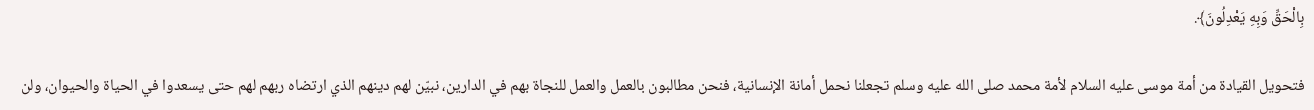بِالْحَقِّ وَبِهِ يَعْدِلُونَ﴾.

فتحويل القيادة من أمة موسى عليه السلام لأمة محمد صلى الله عليه وسلم تجعلنا نحمل أمانة الإنسانية، فنحن مطالبون بالعمل والعمل للنجاة بهم في الدارين، نبيّن لهم دينهم الذي ارتضاه ربهم لهم حتى يسعدوا في الحياة والحيوان، ولن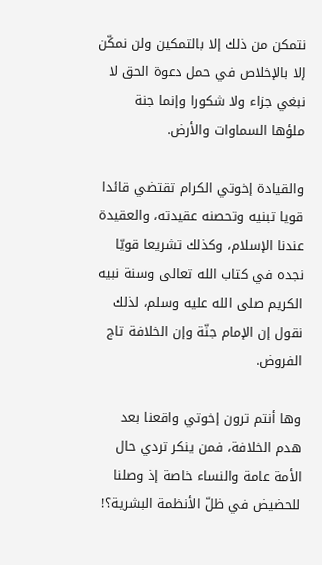نتمكن من ذلك إلا بالتمكين ولن نمكّن إلا بالإخلاص في حمل دعوة الحق لا نبغي جزاء ولا شكورا وإنما جنة ملؤها السماوات والأرض.

والقيادة إخوتي الكرام تقتضي قائدا قويا تبنيه وتحصنه عقيدته، والعقيدة عندنا الإسلام، وكذلك تشريعا قويّا نجده في كتاب الله تعالى وسنة نبيه الكريم صلى الله عليه وسلم، لذلك نقول إن الإمام جنّة وإن الخلافة تاج الفروض.

وها أنتم ترون إخوتي واقعنا بعد هدم الخلافة، فمن ينكر تردي حال الأمة عامة والنساء خاصة إذ وصلنا للحضيض في ظلّ الأنظمة البشرية؟!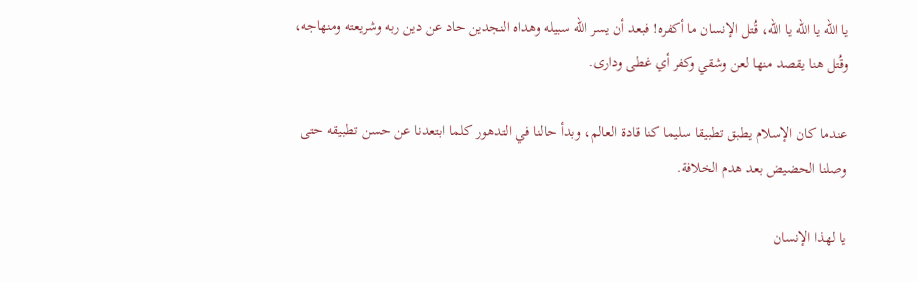يا الله يا الله يا الله، قُتل الإنسان ما أكفره! فبعد أن يسر الله سبيله وهداه النجدين حاد عن دين ربه وشريعته ومنهاجه، وقُتل هنا يقصد منها لعن وشقي وكفر أي غطى ودارى.

عندما كان الإسلام يطبق تطبيقا سليما كنا قادة العالم، وبدأ حالنا في التدهور كلما ابتعدنا عن حسن تطبيقه حتى وصلنا الحضيض بعد هدم الخلافة.

يا لهذا الإنسان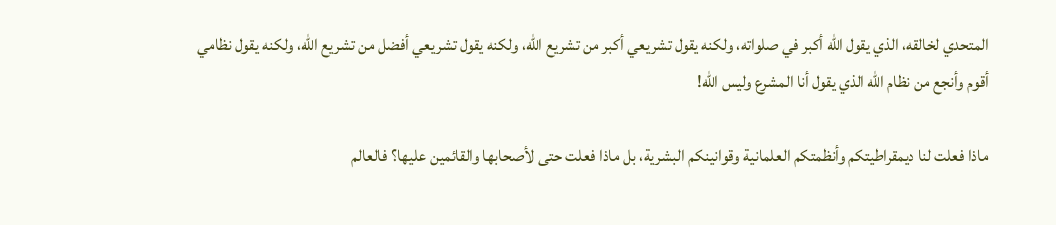المتحدي لخالقه، الذي يقول الله أكبر في صلواته، ولكنه يقول تشريعي أكبر من تشريع الله، ولكنه يقول تشريعي أفضل من تشريع الله، ولكنه يقول نظامي أقوم وأنجع من نظام الله الذي يقول أنا المشرع وليس الله!

ماذا فعلت لنا ديمقراطيتكم وأنظمتكم العلمانية وقوانينكم البشرية، بل ماذا فعلت حتى لأصحابها والقائمين عليها؟ فالعالم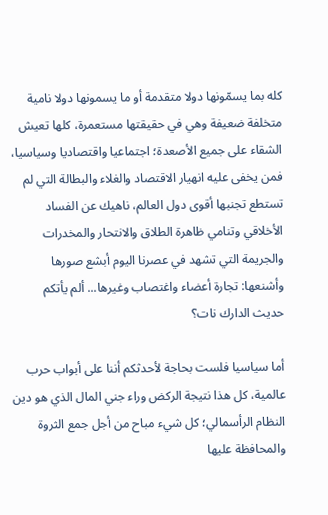كله بما يسمّونها دولا متقدمة أو ما يسمونها دولا نامية متخلفة ضعيفة وهي في حقيقتها مستعمرة، كلها تعيش الشقاء على جميع الأصعدة؛ اجتماعيا واقتصاديا وسياسيا، فمن يخفى عليه انهيار الاقتصاد والغلاء والبطالة التي لم تستطع تجنبها أقوى دول العالم، ناهيك عن الفساد الأخلاقي وتنامي ظاهرة الطلاق والانتحار والمخدرات والجريمة التي تشهد في عصرنا اليوم أبشع صورها وأشنعها: تجارة أعضاء واغتصاب وغيرها... ألم يأتكم حديث الدارك نات؟

أما سياسيا فلست بحاجة لأحدثكم أننا على أبواب حرب عالمية، كل هذا نتيجة الركض وراء جني المال الذي هو دين النظام الرأسمالي؛ كل شيء مباح من أجل جمع الثروة والمحافظة عليها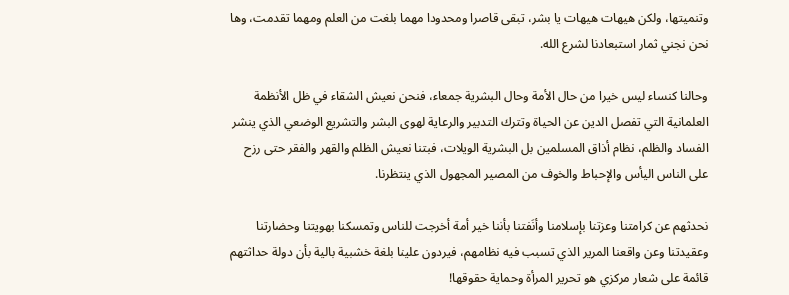وتنميتها، ولكن هيهات هيهات يا بشر، تبقى قاصرا ومحدودا مهما بلغت من العلم ومهما تقدمت، وها نحن نجني ثمار استبعادنا لشرع الله.

وحالنا كنساء ليس خيرا من حال الأمة وحال البشرية جمعاء، فنحن نعيش الشقاء في ظل الأنظمة العلمانية التي تفصل الدين عن الحياة وتترك التدبير والرعاية لهوى البشر والتشريع الوضعي الذي ينشر الفساد والظلم، نظام أذاق المسلمين بل البشرية الويلات، فبتنا نعيش الظلم والقهر والفقر حتى رزح على الناس اليأس والإحباط والخوف من المصير المجهول الذي ينتظرنا.

نحدثهم عن كرامتنا وعزتنا بإسلامنا وأنَفتنا بأننا خير أمة أخرجت للناس وتمسكنا بهويتنا وحضارتنا وعقيدتنا وعن واقعنا المرير الذي تسبب فيه نظامهم، فيردون علينا بلغة خشبية بالية بأن دولة حداثتهم قائمة على شعار مركزي هو تحرير المرأة وحماية حقوقها!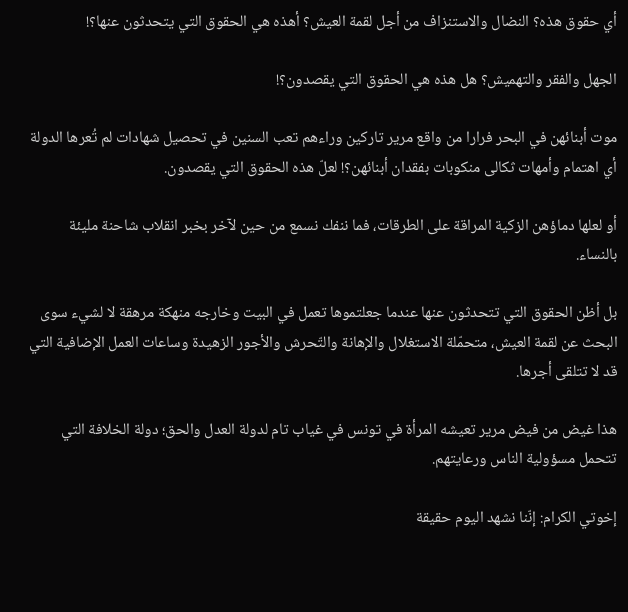أي حقوق هذه؟ النضال والاستنزاف من أجل لقمة العيش؟ أهذه هي الحقوق التي يتحدثون عنها؟!

الجهل والفقر والتهميش؟ هل هذه هي الحقوق التي يقصدون؟!

موت أبنائهن في البحر فرارا من واقع مرير تاركين وراءهم تعب السنين في تحصيل شهادات لم تُعرها الدولة أي اهتمام وأمهات ثكالى منكوبات بفقدان أبنائهن؟! لعلّ هذه الحقوق التي يقصدون.

أو لعلها دماؤهن الزكية المراقة على الطرقات، فما ننفك نسمع من حين لآخر بخبر انقلاب شاحنة مليئة بالنساء.

بل أظن الحقوق التي تتحدثون عنها عندما جعلتموها تعمل في البيت وخارجه منهكة مرهقة لا لشيء سوى البحث عن لقمة العيش، متحمّلة الاستغلال والإهانة والتّحرش والأجور الزهيدة وساعات العمل الإضافية التي قد لا تتلقى أجرها.

هذا غيض من فيض مرير تعيشه المرأة في تونس في غياب تام لدولة العدل والحق؛ دولة الخلافة التي تتحمل مسؤولية الناس ورعايتهم.

إخوتي الكرام: إنّنا نشهد اليوم حقيقة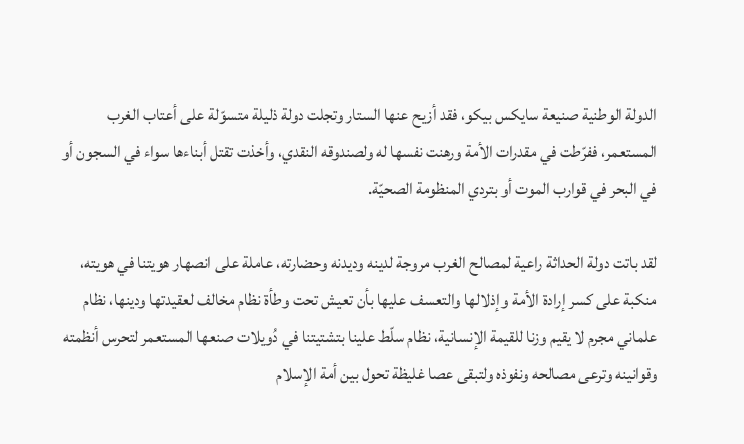الدولة الوطنية صنيعة سايكس بيكو، فقد أزيح عنها الستار وتجلت دولة ذليلة متسوّلة على أعتاب الغرب المستعمر، ففرّطت في مقدرات الأمة ورهنت نفسها له ولصندوقه النقدي، وأخذت تقتل أبناءها سواء في السجون أو في البحر في قوارب الموت أو بتردي المنظومة الصحيّة.

لقد باتت دولة الحداثة راعية لمصالح الغرب مروجة لدينه وديدنه وحضارته، عاملة على انصهار هويتنا في هويته، منكبة على كسر إرادة الأمة وإذلالها والتعسف عليها بأن تعيش تحت وطأة نظام مخالف لعقيدتها ودينها، نظام علماني مجرم لا يقيم وزنا للقيمة الإنسانية، نظام سلّط علينا بتشتيتنا في دُويلات صنعها المستعمر لتحرس أنظمته وقوانينه وترعى مصالحه ونفوذه ولتبقى عصا غليظة تحول بين أمة الإسلام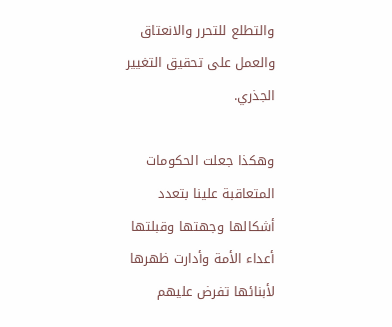والتطلع للتحرر والانعتاق والعمل على تحقيق التغيير الجذري.

وهكذا جعلت الحكومات المتعاقبة علينا بتعدد أشكالها وجهتها وقبلتها أعداء الأمة وأدارت ظهرها لأبنائها تفرض عليهم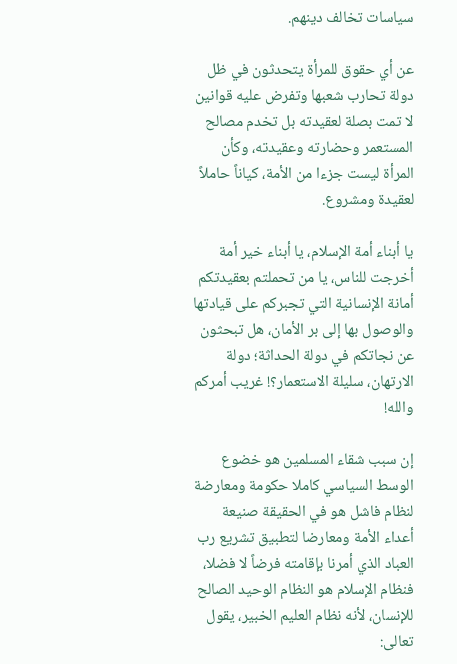سياسات تخالف دينهم.

عن أي حقوق للمرأة يتحدثون في ظل دولة تحارب شعبها وتفرض عليه قوانين لا تمت بصلة لعقيدته بل تخدم مصالح المستعمر وحضارته وعقيدته، وكأن المرأة ليست جزءا من الأمة، كياناً حاملاً لعقيدة ومشروع.

يا أبناء أمة الإسلام، يا أبناء خير أمة أخرجت للناس، يا من تحملتم بعقيدتكم أمانة الإنسانية التي تجبركم على قيادتها والوصول بها إلى بر الأمان، هل تبحثون عن نجاتكم في دولة الحداثة؛ دولة الارتهان، سليلة الاستعمار؟! غريب أمركم والله!

إن سبب شقاء المسلمين هو خضوع الوسط السياسي كاملا حكومة ومعارضة لنظام فاشل هو في الحقيقة صنيعة أعداء الأمة ومعارضا لتطبيق تشريع رب العباد الذي أمرنا بإقامته فرضاً لا فضلا، فنظام الإسلام هو النظام الوحيد الصالح للإنسان، لأنه نظام العليم الخبير، يقول تعالى: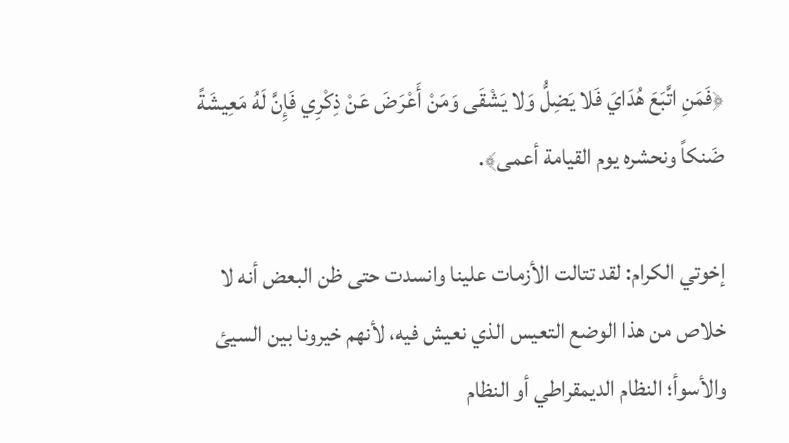﴿فَمَنِ اتَّبَعَ هُدَايَ فَلا يَضِلُّ وَلا يَشْقَى وَمَنْ أَعْرَضَ عَنْ ذِكْرِي فَإِنَّ لَهُ مَعِيشَةً ضَنكاً ونحشره يوم القيامة أعمى﴾.

إخوتي الكرام: لقد تتالت الأزمات علينا وانسدت حتى ظن البعض أنه لا خلاص من هذا الوضع التعيس الذي نعيش فيه، لأنهم خيرونا بين السيئ والأسوأ؛ النظام الديمقراطي أو النظام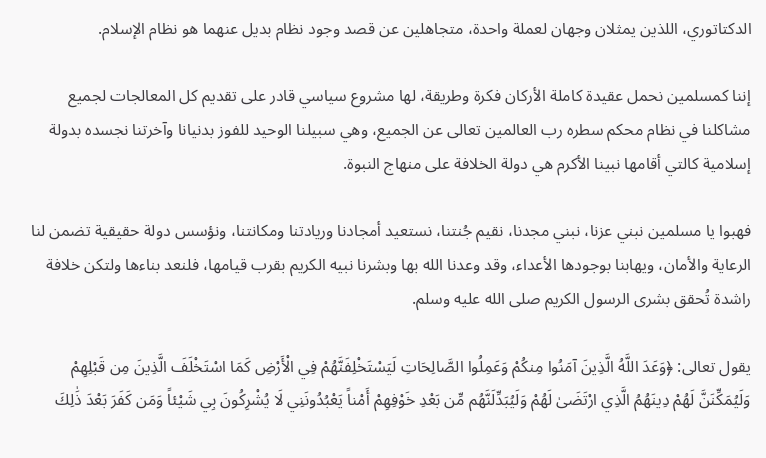الدكتاتوري، اللذين يمثلان وجهان لعملة واحدة، متجاهلين عن قصد وجود نظام بديل عنهما هو نظام الإسلام.

إننا كمسلمين نحمل عقيدة كاملة الأركان فكرة وطريقة، لها مشروع سياسي قادر على تقديم كل المعالجات لجميع مشاكلنا في نظام محكم سطره رب العالمين تعالى عن الجميع، وهي سبيلنا الوحيد للفوز بدنيانا وآخرتنا نجسده بدولة إسلامية كالتي أقامها نبينا الأكرم هي دولة الخلافة على منهاج النبوة.

فهبوا يا مسلمين نبني عزنا، نبني مجدنا، نقيم جُنتنا، نستعيد أمجادنا وريادتنا ومكانتنا، ونؤسس دولة حقيقية تضمن لنا الرعاية والأمان، ويهابنا بوجودها الأعداء، وقد وعدنا الله بها وبشرنا نبيه الكريم بقرب قيامها، فلنعد بناءها ولتكن خلافة راشدة تُحقق بشرى الرسول الكريم صلى الله عليه وسلم.

يقول تعالى: ﴿وَعَدَ اللَّهُ الَّذِينَ آمَنُوا مِنكُمْ وَعَمِلُوا الصَّالِحَاتِ لَيَسْتَخْلِفَنَّهُمْ فِي الْأَرْضِ كَمَا اسْتَخْلَفَ الَّذِينَ مِن قَبْلِهِمْ وَلَيُمَكِّنَنَّ لَهُمْ دِينَهُمُ الَّذِي ارْتَضَىٰ لَهُمْ وَلَيُبَدِّلَنَّهُم مِّن بَعْدِ خَوْفِهِمْ أَمْناً يَعْبُدُونَنِي لَا يُشْرِكُونَ بِي شَيْئاً وَمَن كَفَرَ بَعْدَ ذَٰلِكَ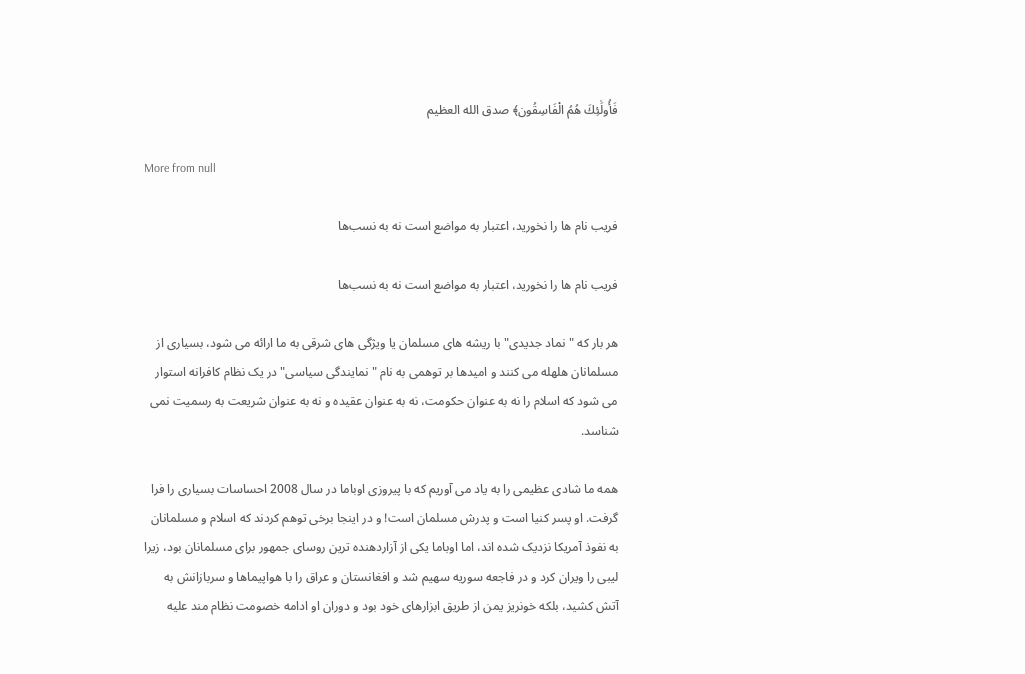فَأُولَٰئِكَ هُمُ الْفَاسِقُون﴾ صدق الله العظيم

More from null

فریب نام ها را نخورید، اعتبار به مواضع است نه به نسب‌ها

فریب نام ها را نخورید، اعتبار به مواضع است نه به نسب‌ها

هر بار که "نماد جدیدی" با ریشه های مسلمان یا ویژگی های شرقی به ما ارائه می شود، بسیاری از مسلمانان هلهله می کنند و امیدها بر توهمی به نام "نمایندگی سیاسی" در یک نظام کافرانه استوار می شود که اسلام را نه به عنوان حکومت، نه به عنوان عقیده و نه به عنوان شریعت به رسمیت نمی شناسد.

همه ما شادی عظیمی را به یاد می آوریم که با پیروزی اوباما در سال 2008 احساسات بسیاری را فرا گرفت. او پسر کنیا است و پدرش مسلمان است! و در اینجا برخی توهم کردند که اسلام و مسلمانان به نفوذ آمریکا نزدیک شده اند، اما اوباما یکی از آزاردهنده ترین روسای جمهور برای مسلمانان بود، زیرا لیبی را ویران کرد و در فاجعه سوریه سهیم شد و افغانستان و عراق را با هواپیماها و سربازانش به آتش کشید، بلکه خونریز یمن از طریق ابزارهای خود بود و دوران او ادامه خصومت نظام مند علیه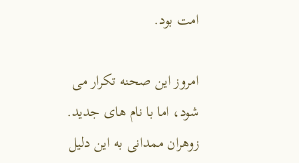امت بود.

امروز این صحنه تکرار می شود، اما با نام های جدید. زوهران ممدانی به این دلیل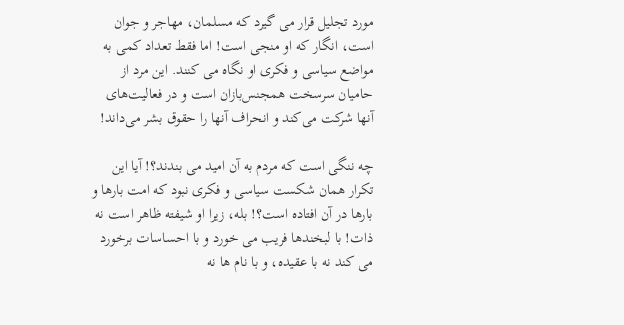مورد تجلیل قرار می گیرد که مسلمان، مهاجر و جوان است، انگار که او منجی است! اما فقط تعداد کمی به مواضع سیاسی و فکری او نگاه می کنند. این مرد از حامیان سرسخت همجنس‌بازان است و در فعالیت‌های آنها شرکت می‌کند و انحراف آنها را حقوق بشر می‌داند!

چه ننگی است که مردم به آن امید می بندند؟! آیا این تکرار همان شکست سیاسی و فکری نبود که امت بارها و بارها در آن افتاده است؟! بله، زیرا او شیفته ظاهر است نه ذات! با لبخندها فریب می خورد و با احساسات برخورد می کند نه با عقیده، و با نام ها نه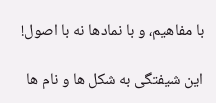با مفاهیم، و با نمادها نه با اصول!

این شیفتگی به شکل ها و نام ها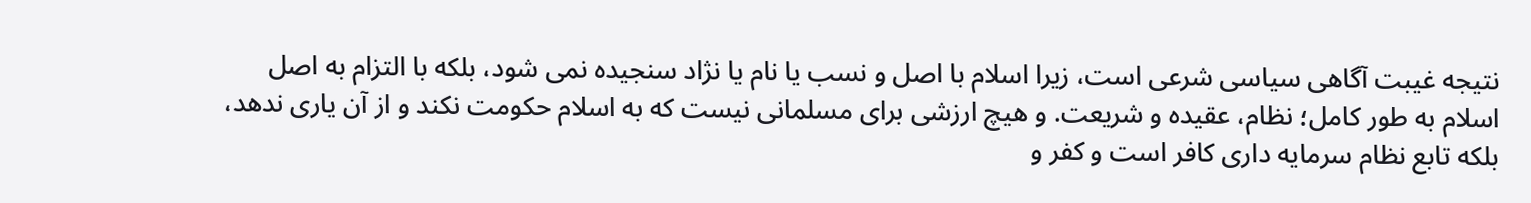نتیجه غیبت آگاهی سیاسی شرعی است، زیرا اسلام با اصل و نسب یا نام یا نژاد سنجیده نمی شود، بلکه با التزام به اصل اسلام به طور کامل؛ نظام، عقیده و شریعت. و هیچ ارزشی برای مسلمانی نیست که به اسلام حکومت نکند و از آن یاری ندهد، بلکه تابع نظام سرمایه داری کافر است و کفر و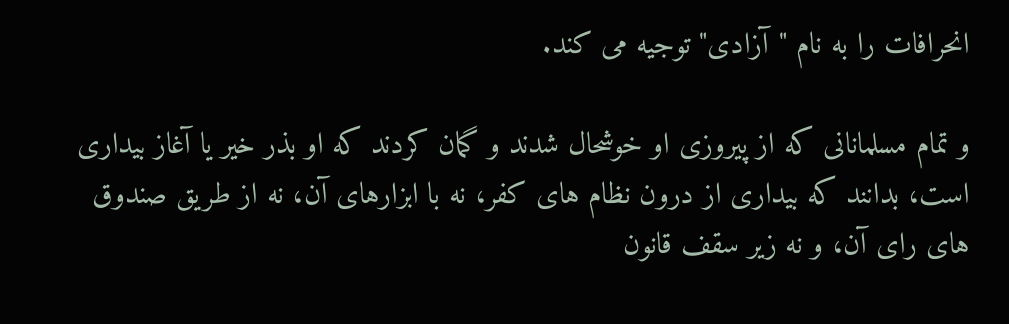انحرافات را به نام "آزادی" توجیه می کند.

و تمام مسلمانانی که از پیروزی او خوشحال شدند و گمان کردند که او بذر خیر یا آغاز بیداری است، بدانند که بیداری از درون نظام های کفر، نه با ابزارهای آن، نه از طریق صندوق های رای آن، و نه زیر سقف قانون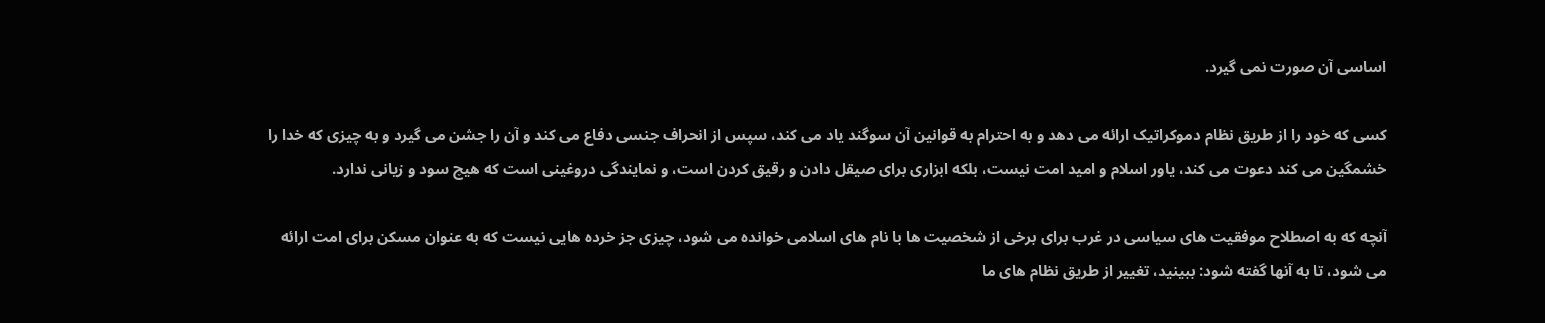اساسی آن صورت نمی گیرد.

کسی که خود را از طریق نظام دموکراتیک ارائه می دهد و به احترام به قوانین آن سوگند یاد می کند، سپس از انحراف جنسی دفاع می کند و آن را جشن می گیرد و به چیزی که خدا را خشمگین می کند دعوت می کند، یاور اسلام و امید امت نیست، بلکه ابزاری برای صیقل دادن و رقیق کردن است، و نمایندگی دروغینی است که هیچ سود و زیانی ندارد.

آنچه که به اصطلاح موفقیت های سیاسی در غرب برای برخی از شخصیت ها با نام های اسلامی خوانده می شود، چیزی جز خرده هایی نیست که به عنوان مسکن برای امت ارائه می شود، تا به آنها گفته شود: ببینید، تغییر از طریق نظام های ما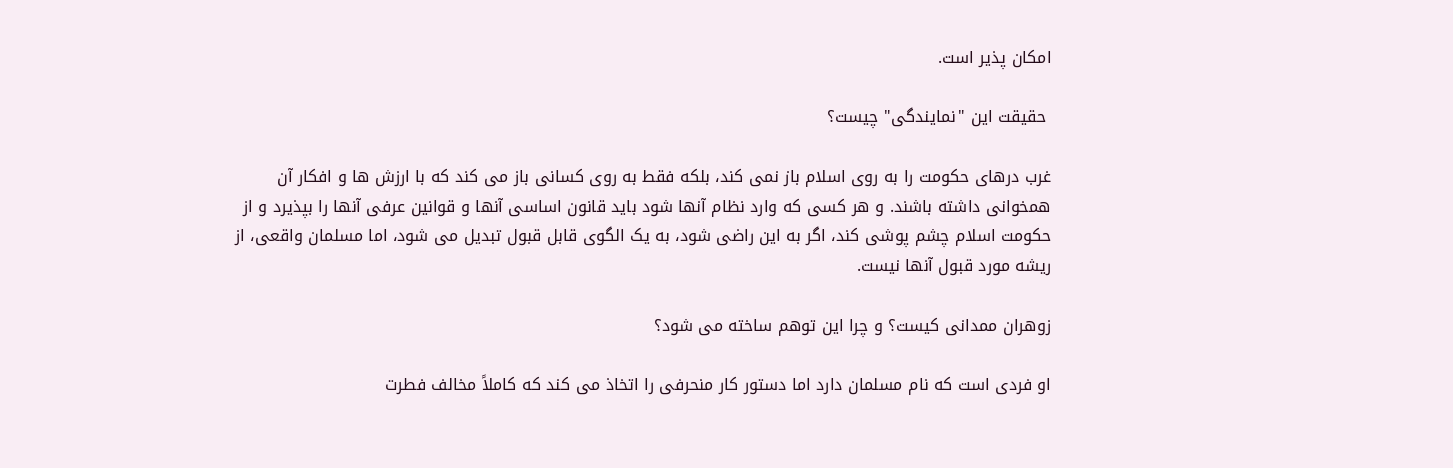امکان پذیر است.

 حقیقت این "نمایندگی" چیست؟

غرب درهای حکومت را به روی اسلام باز نمی کند، بلکه فقط به روی کسانی باز می کند که با ارزش ها و افکار آن همخوانی داشته باشند. و هر کسی که وارد نظام آنها شود باید قانون اساسی آنها و قوانین عرفی آنها را بپذیرد و از حکومت اسلام چشم پوشی کند، اگر به این راضی شود، به یک الگوی قابل قبول تبدیل می شود، اما مسلمان واقعی، از ریشه مورد قبول آنها نیست.

زوهران ممدانی کیست؟ و چرا این توهم ساخته می شود؟

او فردی است که نام مسلمان دارد اما دستور کار منحرفی را اتخاذ می کند که کاملاً مخالف فطرت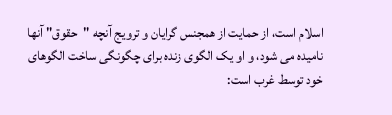اسلام است، از حمایت از همجنس گرایان و ترویج آنچه "حقوق" آنها نامیده می شود، و او یک الگوی زنده برای چگونگی ساخت الگوهای خود توسط غرب است: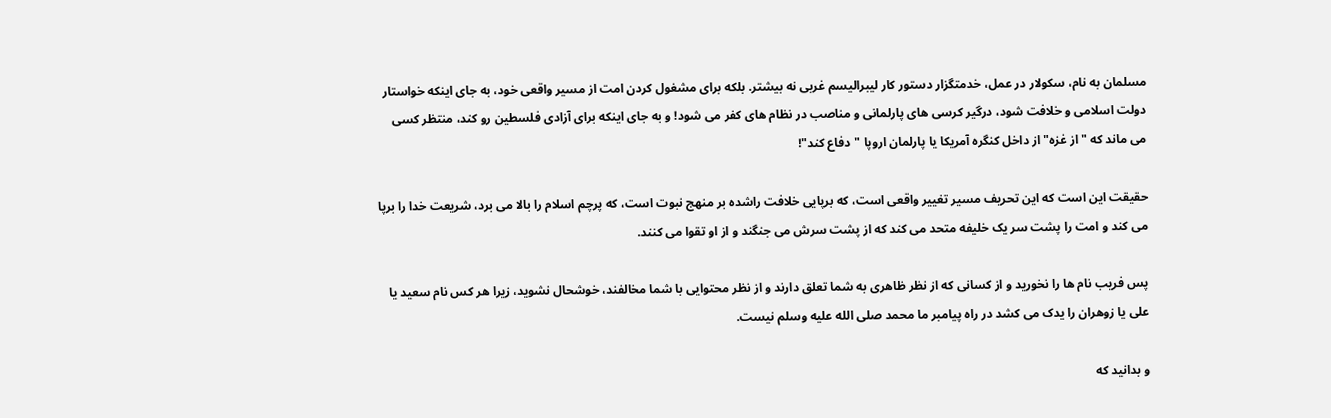مسلمان به نام، سکولار در عمل، خدمتگزار دستور کار لیبرالیسم غربی نه بیشتر. بلکه برای مشغول کردن امت از مسیر واقعی خود، به جای اینکه خواستار دولت اسلامی و خلافت شود، درگیر کرسی های پارلمانی و مناصب در نظام های کفر می شود! و به جای اینکه برای آزادی فلسطین رو کند، منتظر کسی می ماند که "از غزه" از داخل کنگره آمریکا یا پارلمان اروپا "دفاع کند"!

حقیقت این است که این تحریف مسیر تغییر واقعی است، که برپایی خلافت راشده بر منهج نبوت است، که پرچم اسلام را بالا می برد، شریعت خدا را برپا می کند و امت را پشت سر یک خلیفه متحد می کند که از پشت سرش می جنگند و از او تقوا می کنند.

پس فریب نام ها را نخورید و از کسانی که از نظر ظاهری به شما تعلق دارند و از نظر محتوایی با شما مخالفند، خوشحال نشوید، زیرا هر کس نام سعید یا علی یا زوهران را یدک می کشد در راه پیامبر ما محمد صلى الله عليه وسلم نیست.

و بدانید که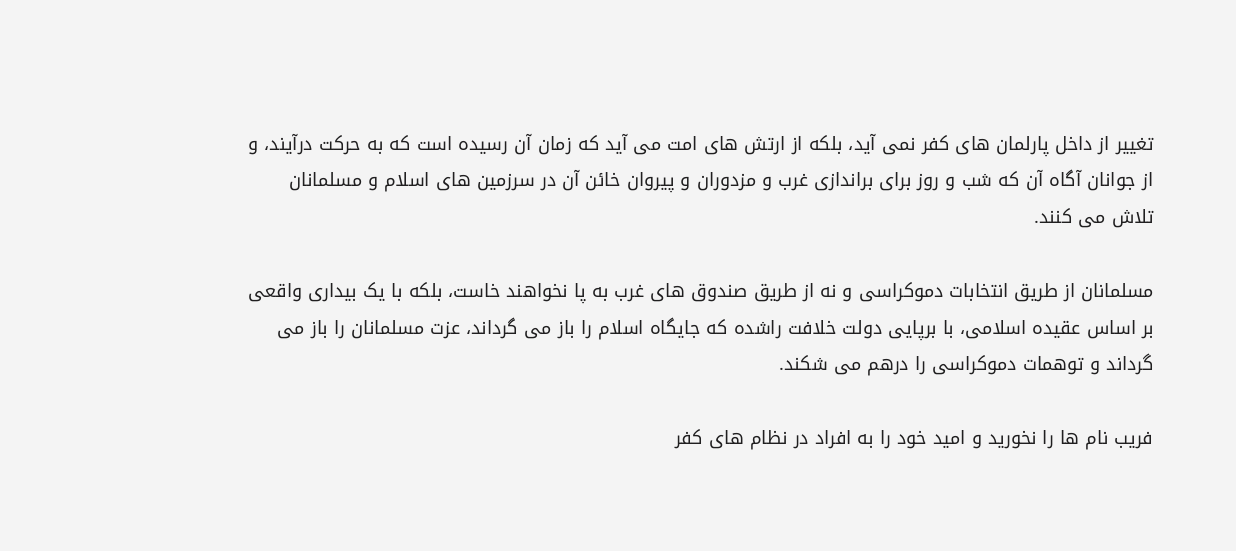تغییر از داخل پارلمان های کفر نمی آید، بلکه از ارتش های امت می آید که زمان آن رسیده است که به حرکت درآیند، و از جوانان آگاه آن که شب و روز برای براندازی غرب و مزدوران و پیروان خائن آن در سرزمین های اسلام و مسلمانان تلاش می کنند.

مسلمانان از طریق انتخابات دموکراسی و نه از طریق صندوق های غرب به پا نخواهند خاست، بلکه با یک بیداری واقعی بر اساس عقیده اسلامی، با برپایی دولت خلافت راشده که جایگاه اسلام را باز می گرداند، عزت مسلمانان را باز می گرداند و توهمات دموکراسی را درهم می شکند.

فریب نام ها را نخورید و امید خود را به افراد در نظام های کفر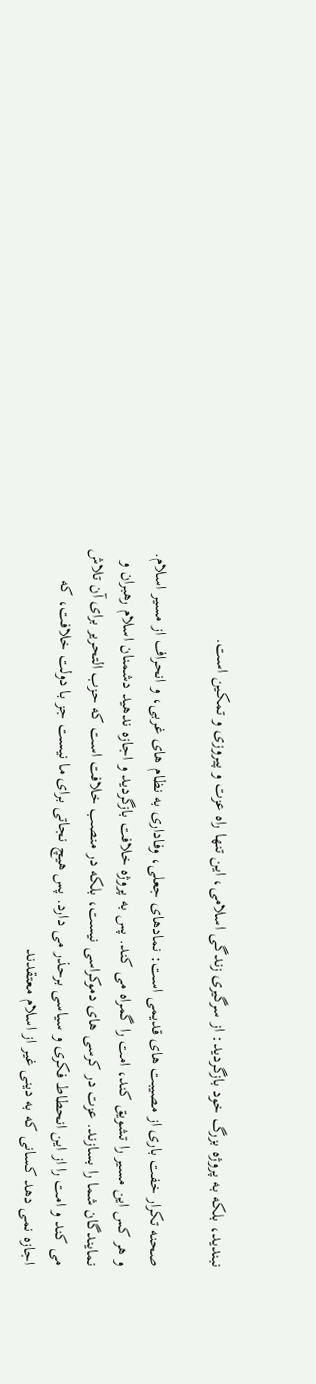نبندید، بلکه به پروژه بزرگ خود بازگردید: از سرگیری زندگی اسلامی، این تنها راه عزت و پیروزی و تمکین است.

صحنه تکرار خفت باری از مصیبت های قدیمی است: نمادهای جعلی، وفاداری به نظام های غربی، و انحراف از مسیر اسلام. و هر کس این مسیر را تشویق کند، امت را گمراه می کند. پس به پروژه خلافت بازگردید و اجازه ندهید دشمنان اسلام رهبران و نمایندگان شما را بسازند. عزت در کرسی های دموکراسی نیست، بلکه در منصب خلافت است که حزب التحریر برای آن تلاش می کند و امت را از این انحطاط فکری و سیاسی برحذر می دارد. پس هیچ نجاتی برای ما نیست جز با دولت خلافت، که اجازه نمی دهد کسانی که به دینی غیر از اسلام معتقدند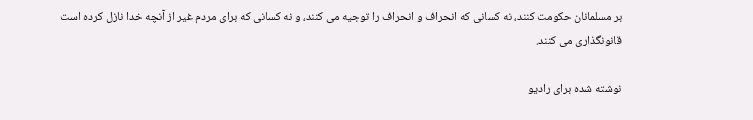بر مسلمانان حکومت کنند، نه کسانی که انحراف و انحراف را توجیه می کنند، و نه کسانی که برای مردم غیر از آنچه خدا نازل کرده است قانونگذاری می کنند.

نوشته شده برای رادیو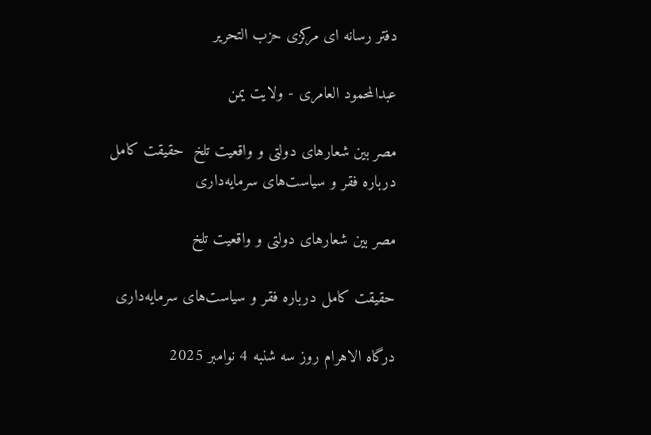دفتر رسانه ای مرکزی حزب التحریر

عبدالمحمود العامری - ولایت یمن

مصر بین شعارهای دولتی و واقعیت تلخ  حقیقت کامل درباره فقر و سیاست‌های سرمایه‌داری

مصر بین شعارهای دولتی و واقعیت تلخ

حقیقت کامل درباره فقر و سیاست‌های سرمایه‌داری

درگاه الاهرام روز سه شنبه 4 نوامبر 2025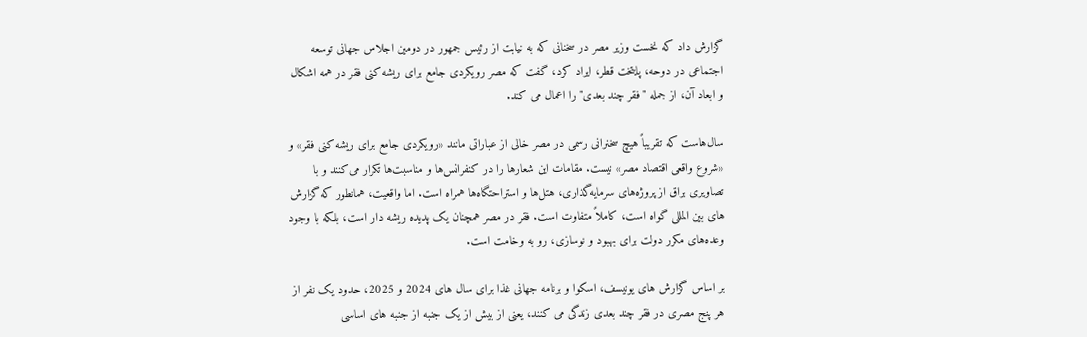گزارش داد که نخست وزیر مصر در سخنانی که به نیابت از رئیس جمهور در دومین اجلاس جهانی توسعه اجتماعی در دوحه، پایتخت قطر، ایراد کرد، گفت که مصر رویکردی جامع برای ریشه کنی فقر در همه اشکال و ابعاد آن، از جمله "فقر چند بعدی" را اعمال می کند.

سال‌هاست که تقریباً هیچ سخنرانی رسمی در مصر خالی از عباراتی مانند «رویکردی جامع برای ریشه کنی فقر» و «شروع واقعی اقتصاد مصر» نیست. مقامات این شعارها را در کنفرانس‌ها و مناسبت‌ها تکرار می‌کنند و با تصاویری براق از پروژه‌های سرمایه‌گذاری، هتل‌ها و استراحتگاه‌ها همراه است. اما واقعیت، همانطور که گزارش های بین المللی گواه است، کاملاً متفاوت است. فقر در مصر همچنان یک پدیده ریشه دار است، بلکه با وجود وعده‌های مکرر دولت برای بهبود و نوسازی، رو به وخامت است.

بر اساس گزارش های یونیسف، اسکوا و برنامه جهانی غذا برای سال های 2024 و 2025، حدود یک نفر از هر پنج مصری در فقر چند بعدی زندگی می کنند، یعنی از بیش از یک جنبه از جنبه های اساسی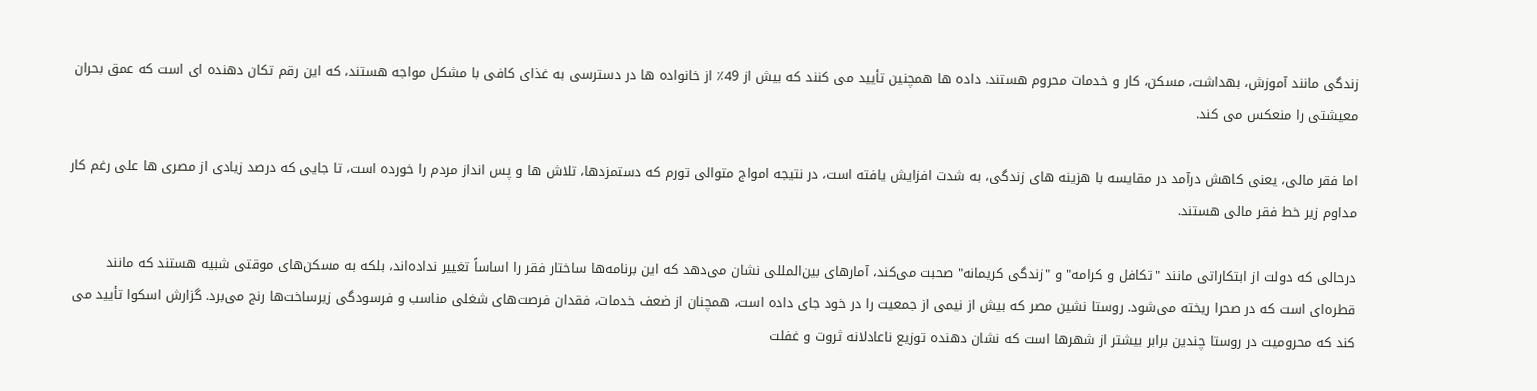زندگی مانند آموزش، بهداشت، مسکن، کار و خدمات محروم هستند. داده ها همچنین تأیید می کنند که بیش از 49٪ از خانواده ها در دسترسی به غذای کافی با مشکل مواجه هستند، که این رقم تکان دهنده ای است که عمق بحران معیشتی را منعکس می کند.

اما فقر مالی، یعنی کاهش درآمد در مقایسه با هزینه های زندگی، به شدت افزایش یافته است، در نتیجه امواج متوالی تورم که دستمزدها، تلاش ها و پس انداز مردم را خورده است، تا جایی که درصد زیادی از مصری ها علی رغم کار مداوم زیر خط فقر مالی هستند.

درحالی که دولت از ابتکاراتی مانند "تکافل و کرامه" و "زندگی کریمانه" صحبت می‌کند، آمارهای بین‌المللی نشان می‌دهد که این برنامه‌ها ساختار فقر را اساساً تغییر نداده‌اند، بلکه به مسکن‌های موقتی شبیه هستند که مانند قطره‌ای است که در صحرا ریخته می‌شود. روستا نشین مصر که بیش از نیمی از جمعیت را در خود جای داده است، همچنان از ضعف خدمات، فقدان فرصت‌های شغلی مناسب و فرسودگی زیرساخت‌ها رنج می‌برد. گزارش اسکوا تأیید می کند که محرومیت در روستا چندین برابر بیشتر از شهرها است که نشان دهنده توزیع ناعادلانه ثروت و غفلت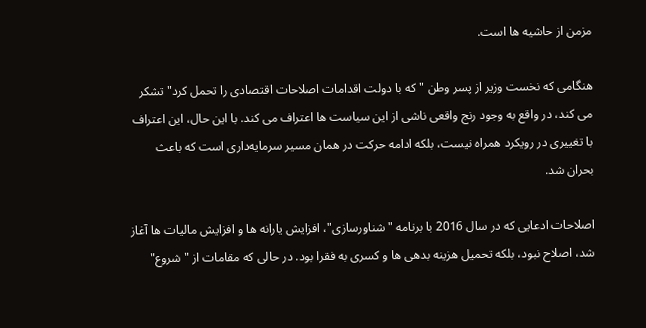مزمن از حاشیه ها است.

هنگامی که نخست وزیر از پسر وطن "که با دولت اقدامات اصلاحات اقتصادی را تحمل کرد" تشکر می کند، در واقع به وجود رنج واقعی ناشی از این سیاست ها اعتراف می کند. با این حال، این اعتراف با تغییری در رویکرد همراه نیست، بلکه ادامه حرکت در همان مسیر سرمایه‌داری است که باعث بحران شد.

اصلاحات ادعایی که در سال 2016 با برنامه "شناورسازی"، افزایش یارانه ها و افزایش مالیات ها آغاز شد، اصلاح نبود، بلکه تحمیل هزینه بدهی ها و کسری به فقرا بود. در حالی که مقامات از "شروع"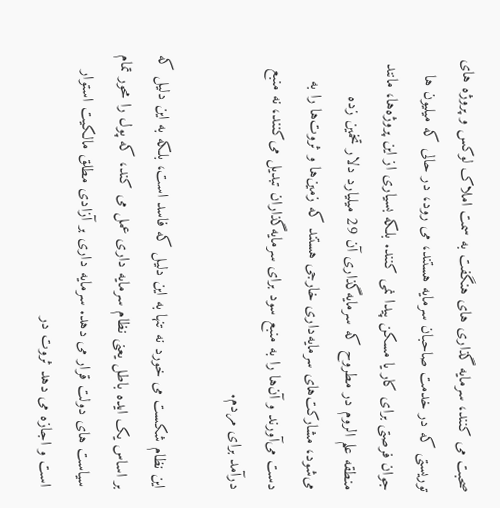صحبت می کنند، سرمایه گذاری های هنگفت به سمت املاک لوکس و پروژه های توریستی که در خدمت صاحبان سرمایه هستند، می رود، در حالی که میلیون ها جوان فرصتی برای کار یا مسکن پیدا نمی کنند. بلکه بسیاری از این پروژه‌ها، مانند منطقه علم الروم در مطروح که سرمایه‌گذاری آن 29 میلیارد دلار تخمین زده می‌شود، مشارکت‌های سرمایه‌داری خارجی هستند که زمین‌ها و ثروت‌ها را به دست می‌آورند و آن‌ها را به منبع سود برای سرمایه‌گذاران تبدیل می‌کنند، نه منبع درآمد برای مردم.

این نظام شکست می خورد نه تنها به این دلیل که فاسد است، بلکه به این دلیل که بر اساس یک ایده باطل یعنی نظام سرمایه داری عمل می کند، که پول را محور تمام سیاست های دولت قرار می دهد. سرمایه داری بر آزادی مطلق مالکیت استوار است و اجازه می دهد ثروت در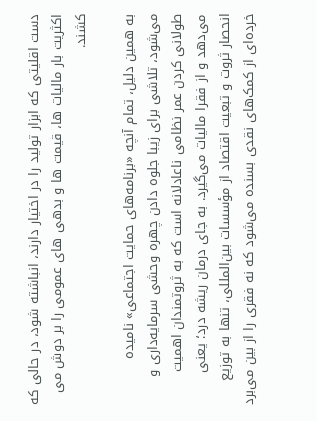دست اقلیتی که ابزار تولید را در اختیار دارند، انباشته شود، در حالی که اکثریت بار مالیات ها، قیمت ها و بدهی های عمومی را بر دوش می کشند.

به همین دلیل، تمام آنچه «برنامه‌های حمایت اجتماعی» نامیده می‌شود، تلاشی برای زیبا جلوه دادن چهره وحشی سرمایه‌داری و طولانی کردن عمر نظامی ناعادلانه است که به ثروتمندان اهمیت می‌دهد و از فقرا مالیات می‌گیرد. به جای درمان ریشه درد؛ یعنی انحصار ثروت و تبعیت اقتصاد از مؤسسات بین‌المللی، تنها به توزیع خرده‌ای از کمک‌های نقدی بسنده می‌شود که نه فقری را از بین می‌برد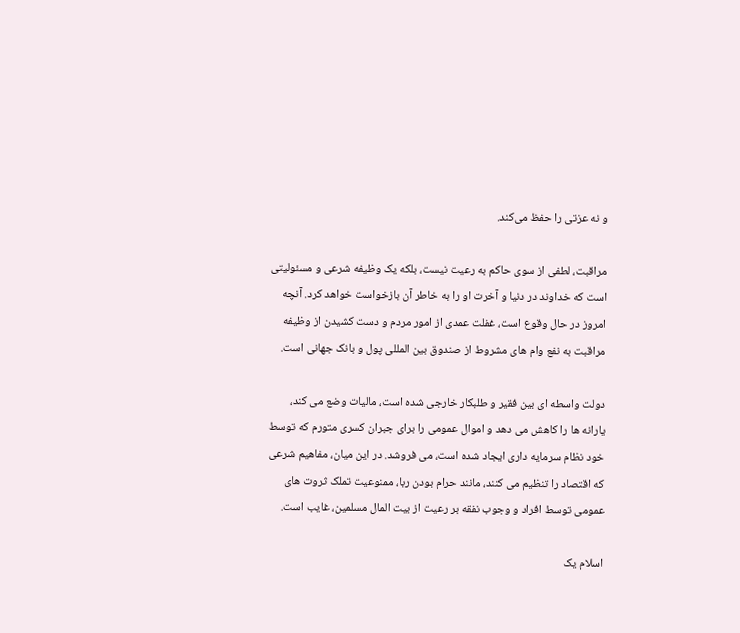و نه عزتی را حفظ می‌کند.

مراقبت، لطفی از سوی حاکم به رعیت نیست، بلکه یک وظیفه شرعی و مسئولیتی است که خداوند در دنیا و آخرت او را به خاطر آن بازخواست خواهد کرد. آنچه امروز در حال وقوع است، غفلت عمدی از امور مردم و دست کشیدن از وظیفه مراقبت به نفع وام های مشروط از صندوق بین المللی پول و بانک جهانی است.

دولت واسطه ای بین فقیر و طلبکار خارجی شده است، مالیات وضع می کند، یارانه ها را کاهش می دهد و اموال عمومی را برای جبران کسری متورم که توسط خود نظام سرمایه داری ایجاد شده است، می فروشد. در این میان، مفاهیم شرعی که اقتصاد را تنظیم می کنند، مانند حرام بودن ربا، ممنوعیت تملک ثروت های عمومی توسط افراد و وجوب نفقه بر رعیت از بیت المال مسلمین، غایب است.

اسلام یک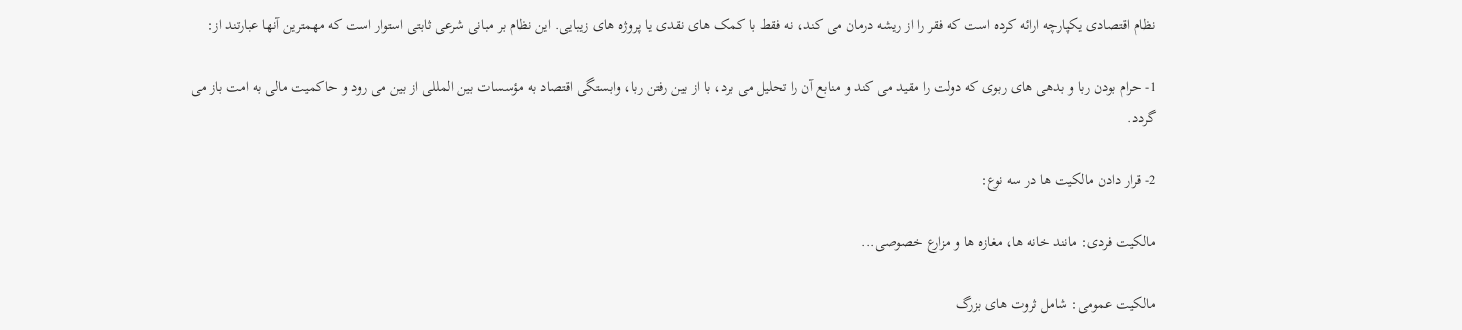نظام اقتصادی یکپارچه ارائه کرده است که فقر را از ریشه درمان می کند، نه فقط با کمک های نقدی یا پروژه های زیبایی. این نظام بر مبانی شرعی ثابتی استوار است که مهمترین آنها عبارتند از:

1- حرام بودن ربا و بدهی های ربوی که دولت را مقید می کند و منابع آن را تحلیل می برد، با از بین رفتن ربا، وابستگی اقتصاد به مؤسسات بین المللی از بین می رود و حاکمیت مالی به امت باز می گردد.

2- قرار دادن مالکیت ها در سه نوع:

مالکیت فردی: مانند خانه ها، مغازه ها و مزارع خصوصی...

مالکیت عمومی: شامل ثروت های بزرگ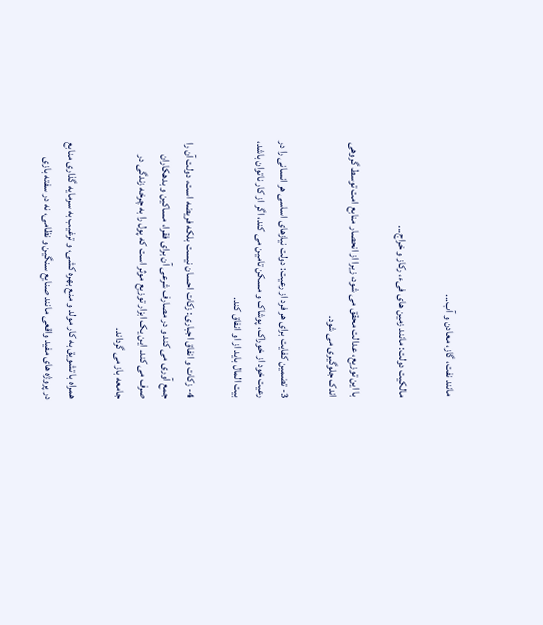مانند نفت، گاز، معادن و آب...

مالکیت دولت: مانند زمین های فیء، رکاز و خراج...

با این توزیع، عدالت محقق می شود، زیرا از انحصار منابع امت توسط گروهی اندک جلوگیری می شود.

3- تضمین کفایت برای هر فرد از رعیت: دولت نیازهای اساسی هر انسانی را در رعیت خود از خوراک، پوشاک و مسکن تامین می کند، اگر از کار ناتوان باشد، بیت المال باید از او انفاق کند.

4- زکات و انفاق اجباری: زکات احسان نیست بلکه فریضه است، دولت آن را جمع آوری می کند و در مصارف شرعی آن برای فقرا، مساکین و بدهکاران صرف می کند. این یک ابزار توزیع موثر است که پول را به چرخه زندگی در جامعه باز می گرداند.

همراه با تشویق به کار مولد و منع بهره کشی، و ترغیب به سرمایه گذاری منابع در پروژه های مفید واقعی مانند صنایع سنگین و نظامی، نه در سفته بازی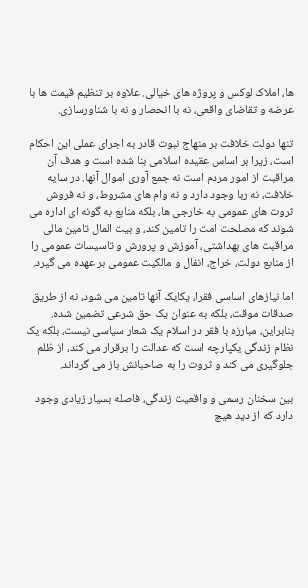ها، املاک لوکس و پروژه های خیالی. علاوه بر تنظیم قیمت ها با عرضه و تقاضای واقعی، نه با انحصار و نه با شناورسازی.

تنها دولت خلافت بر منهاج نبوت قادر به اجرای عملی این احکام است، زیرا بر اساس عقیده اسلامی بنا شده است و هدف آن مراقبت از امور مردم است نه جمع آوری اموال آنها. در سایه خلافت، نه ربا وجود دارد و نه وام های مشروط، و نه فروش ثروت های عمومی به خارجی ها، بلکه منابع به گونه ای اداره می شوند که مصلحت امت را تامین کند، و بیت المال تامین مالی مراقبت های بهداشتی، آموزش و پرورش و تاسیسات عمومی را از منابع دولت، خراج، انفال و مالکیت عمومی بر عهده می گیرد.

اما نیازهای اساسی فقرا، یکایک آنها تامین می شود، نه از طریق صدقات موقت، بلکه به عنوان یک حق شرعی تضمین شده. بنابراین، مبارزه با فقر در اسلام یک شعار سیاسی نیست، بلکه یک نظام زندگی یکپارچه است که عدالت را برقرار می کند، از ظلم جلوگیری می کند و ثروت را به صاحبانش باز می گرداند.

بین سخنان رسمی و واقعیت زندگی، فاصله بسیار زیادی وجود دارد که از دید هیچ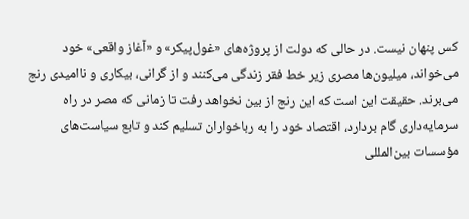کس پنهان نیست. در حالی که دولت از پروژه‌های «غول‌پیکر» و «آغاز واقعی» خود می‌خواند، میلیون‌ها مصری زیر خط فقر زندگی می‌کنند و از گرانی، بیکاری و ناامیدی رنج می‌برند. حقیقت این است که این رنج از بین نخواهد رفت تا زمانی که مصر در راه سرمایه‌داری گام بردارد، اقتصاد خود را به رباخواران تسلیم کند و تابع سیاست‌های مؤسسات بین‌المللی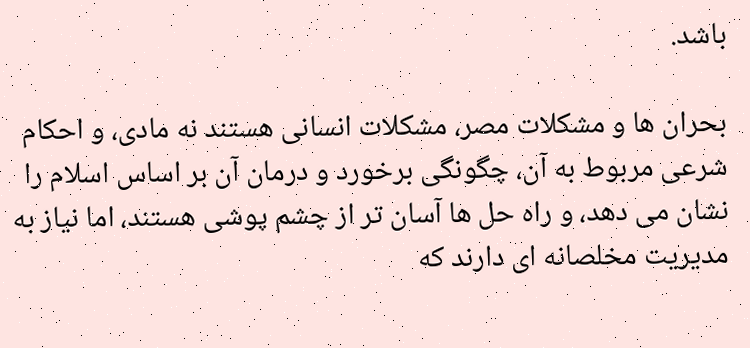باشد.

بحران ها و مشکلات مصر، مشکلات انسانی هستند نه مادی، و احکام شرعی مربوط به آن، چگونگی برخورد و درمان آن بر اساس اسلام را نشان می دهد، و راه حل ها آسان تر از چشم پوشی هستند، اما نیاز به مدیریت مخلصانه ای دارند که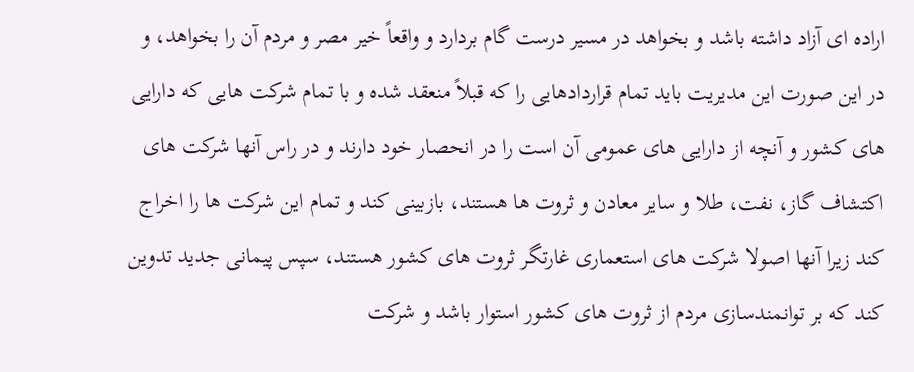اراده ای آزاد داشته باشد و بخواهد در مسیر درست گام بردارد و واقعاً خیر مصر و مردم آن را بخواهد، و در این صورت این مدیریت باید تمام قراردادهایی را که قبلاً منعقد شده و با تمام شرکت هایی که دارایی های کشور و آنچه از دارایی های عمومی آن است را در انحصار خود دارند و در راس آنها شرکت های اکتشاف گاز، نفت، طلا و سایر معادن و ثروت ها هستند، بازبینی کند و تمام این شرکت ها را اخراج کند زیرا آنها اصولا شرکت های استعماری غارتگر ثروت های کشور هستند، سپس پیمانی جدید تدوین کند که بر توانمندسازی مردم از ثروت های کشور استوار باشد و شرکت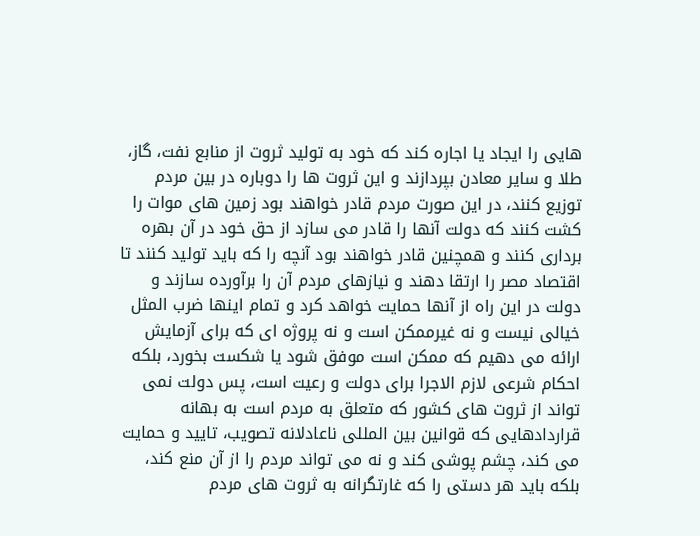هایی را ایجاد یا اجاره کند که خود به تولید ثروت از منابع نفت، گاز، طلا و سایر معادن بپردازند و این ثروت ها را دوباره در بین مردم توزیع کنند، در این صورت مردم قادر خواهند بود زمین های موات را کشت کنند که دولت آنها را قادر می سازد از حق خود در آن بهره برداری کنند و همچنین قادر خواهند بود آنچه را که باید تولید کنند تا اقتصاد مصر را ارتقا دهند و نیازهای مردم آن را برآورده سازند و دولت در این راه از آنها حمایت خواهد کرد و تمام اینها ضرب المثل خیالی نیست و نه غیرممکن است و نه پروژه ای که برای آزمایش ارائه می دهیم که ممکن است موفق شود یا شکست بخورد، بلکه احکام شرعی لازم الاجرا برای دولت و رعیت است، پس دولت نمی تواند از ثروت های کشور که متعلق به مردم است به بهانه قراردادهایی که قوانین بین المللی ناعادلانه تصویب، تایید و حمایت می کند، چشم پوشی کند و نه می تواند مردم را از آن منع کند، بلکه باید هر دستی را که غارتگرانه به ثروت های مردم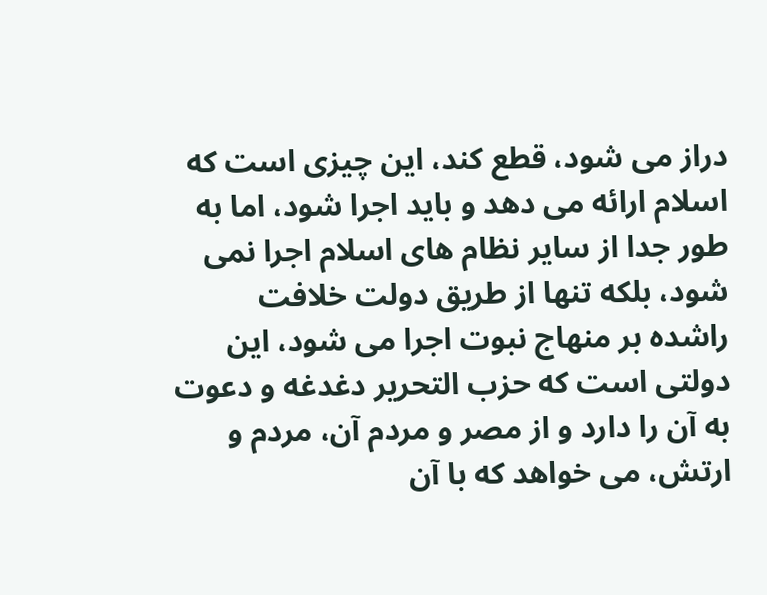دراز می شود، قطع کند، این چیزی است که اسلام ارائه می دهد و باید اجرا شود، اما به طور جدا از سایر نظام های اسلام اجرا نمی شود، بلکه تنها از طریق دولت خلافت راشده بر منهاج نبوت اجرا می شود، این دولتی است که حزب التحریر دغدغه و دعوت به آن را دارد و از مصر و مردم آن، مردم و ارتش، می خواهد که با آن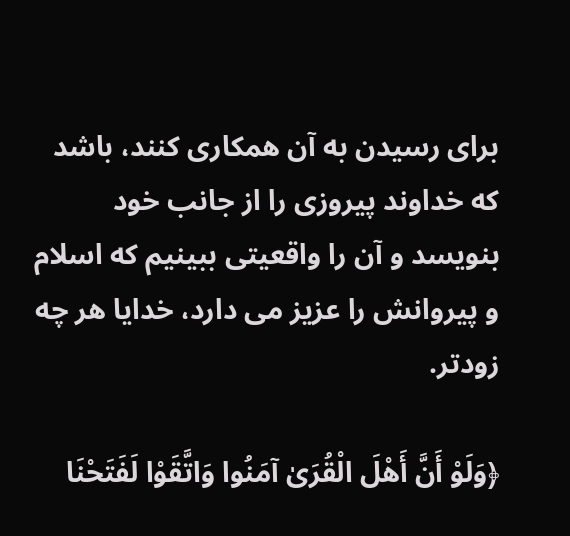برای رسیدن به آن همکاری کنند، باشد که خداوند پیروزی را از جانب خود بنویسد و آن را واقعیتی ببینیم که اسلام و پیروانش را عزیز می دارد، خدایا هر چه زودتر.

﴿وَلَوْ أَنَّ أَهْلَ الْقُرَىٰ آمَنُوا وَاتَّقَوْا لَفَتَحْنَا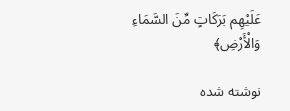عَلَيْهِم بَرَكَاتٍ مِّنَ السَّمَاءِ وَالْأَرْضِ﴾

نوشته شده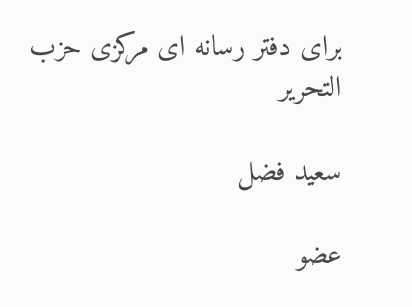برای دفتر رسانه ای مرکزی حزب التحریر

سعید فضل

عضو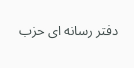دفتر رسانه ای حزب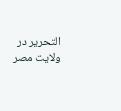التحریر در ولایت مصر